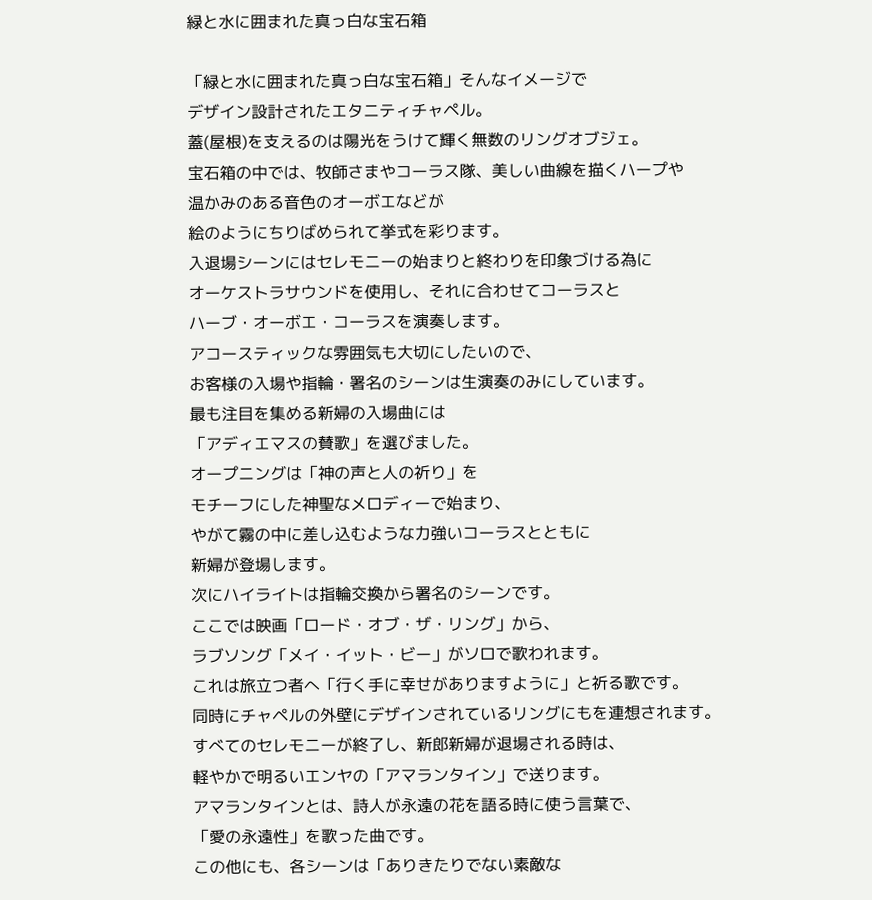緑と水に囲まれた真っ白な宝石箱

「緑と水に囲まれた真っ白な宝石箱」そんなイメージで
デザイン設計されたエタニティチャペル。
蓋(屋根)を支えるのは陽光をうけて輝く無数のリングオブジェ。
宝石箱の中では、牧師さまやコーラス隊、美しい曲線を描くハープや
温かみのある音色のオーボエなどが
絵のようにちりばめられて挙式を彩ります。
入退場シーンにはセレモニーの始まりと終わりを印象づける為に
オーケストラサウンドを使用し、それに合わせてコーラスと
ハーブ・オーボエ・コーラスを演奏します。
アコースティックな雰囲気も大切にしたいので、
お客様の入場や指輪・署名のシーンは生演奏のみにしています。
最も注目を集める新婦の入場曲には
「アディエマスの賛歌」を選びました。
オープニングは「神の声と人の祈り」を
モチーフにした神聖なメロディーで始まり、
やがて霧の中に差し込むような力強いコーラスとともに
新婦が登場します。
次にハイライトは指輪交換から署名のシーンです。
ここでは映画「ロード・オブ・ザ・リング」から、
ラブソング「メイ・イット・ビー」がソロで歌われます。
これは旅立つ者へ「行く手に幸せがありますように」と祈る歌です。
同時にチャペルの外壁にデザインされているリングにもを連想されます。
すべてのセレモニーが終了し、新郎新婦が退場される時は、
軽やかで明るいエンヤの「アマランタイン」で送ります。
アマランタインとは、詩人が永遠の花を語る時に使う言葉で、
「愛の永遠性」を歌った曲です。
この他にも、各シーンは「ありきたりでない素敵な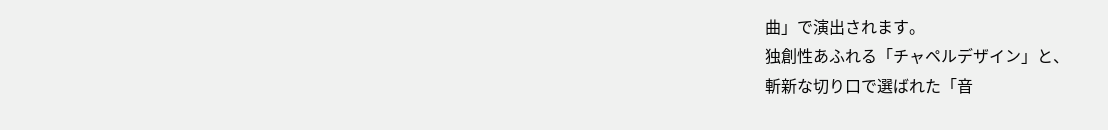曲」で演出されます。
独創性あふれる「チャペルデザイン」と、
斬新な切り口で選ばれた「音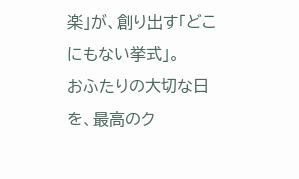楽」が、創り出す「どこにもない挙式」。
おふたりの大切な日を、最高のク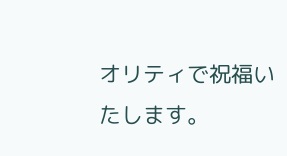オリティで祝福いたします。